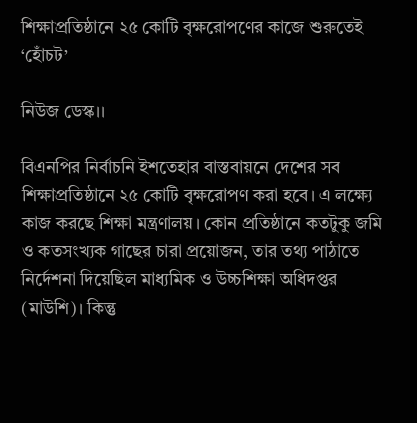শিক্ষাপ্রতিষ্ঠানে ২৫ কোটি বৃক্ষরোপণের কাজে শুরুতেই ‘হোঁচট’

নিউজ ডেস্ক।।

বিএনপির নির্বাচনি ইশতেহার বাস্তবায়নে দেশের সব শিক্ষাপ্রতিষ্ঠানে ২৫ কোটি বৃক্ষরোপণ করা হবে। এ লক্ষ্যে কাজ করছে শিক্ষা মন্ত্রণালয়। কোন প্রতিষ্ঠানে কতটুকু জমি ও কতসংখ্যক গাছের চারা প্রয়োজন, তার তথ্য পাঠাতে নির্দেশনা দিয়েছিল মাধ্যমিক ও উচ্চশিক্ষা অধিদপ্তর (মাউশি)। কিন্তু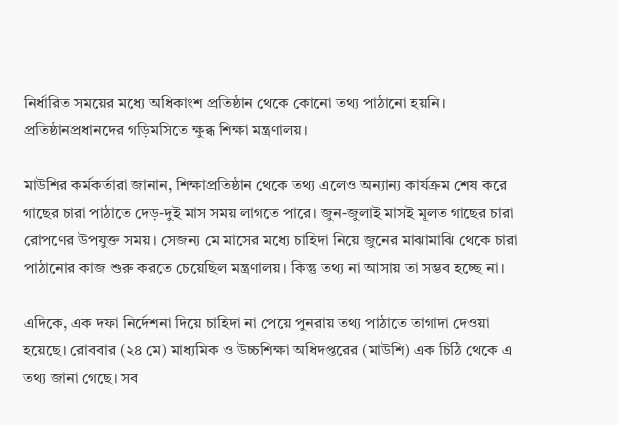নির্ধারিত সময়ের মধ্যে অধিকাংশ প্রতিষ্ঠান থেকে কোনো তথ্য পাঠানো হয়নি। প্রতিষ্ঠানপ্রধানদের গড়িমসিতে ক্ষুব্ধ শিক্ষা মন্ত্রণালয়।

মাউশির কর্মকর্তারা জানান, শিক্ষাপ্রতিষ্ঠান থেকে তথ্য এলেও অন্যান্য কার্যক্রম শেষ করে গাছের চারা পাঠাতে দেড়-দুই মাস সময় লাগতে পারে। জুন-জুলাই মাসই মূলত গাছের চারা রোপণের উপযুক্ত সময়। সেজন্য মে মাসের মধ্যে চাহিদা নিয়ে জুনের মাঝামাঝি থেকে চারা পাঠানোর কাজ শুরু করতে চেয়েছিল মন্ত্রণালয়। কিন্তু তথ্য না আসায় তা সম্ভব হচ্ছে না।

এদিকে, এক দফা নির্দেশনা দিয়ে চাহিদা না পেয়ে পুনরায় তথ্য পাঠাতে তাগাদা দেওয়া হয়েছে। রোববার (২৪ মে) মাধ্যমিক ও উচ্চশিক্ষা অধিদপ্তরের (মাউশি) এক চিঠি থেকে এ তথ্য জানা গেছে। সব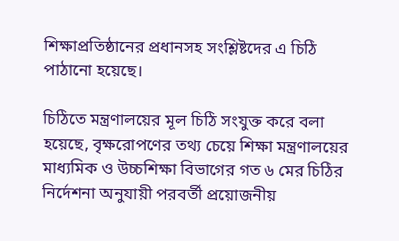শিক্ষাপ্রতিষ্ঠানের প্রধানসহ সংশ্লিষ্টদের এ চিঠি পাঠানো হয়েছে।

চিঠিতে মন্ত্রণালয়ের মূল চিঠি সংযুক্ত করে বলা হয়েছে, বৃক্ষরোপণের তথ্য চেয়ে শিক্ষা মন্ত্রণালয়ের মাধ্যমিক ও উচ্চশিক্ষা বিভাগের গত ৬ মের চিঠির নির্দেশনা অনুযায়ী পরবর্তী প্রয়োজনীয়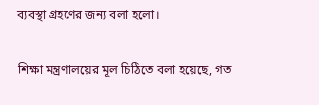ব্যবস্থা গ্রহণের জন্য বলা হলো।

শিক্ষা মন্ত্রণালয়ের মূল চিঠিতে বলা হয়েছে, গত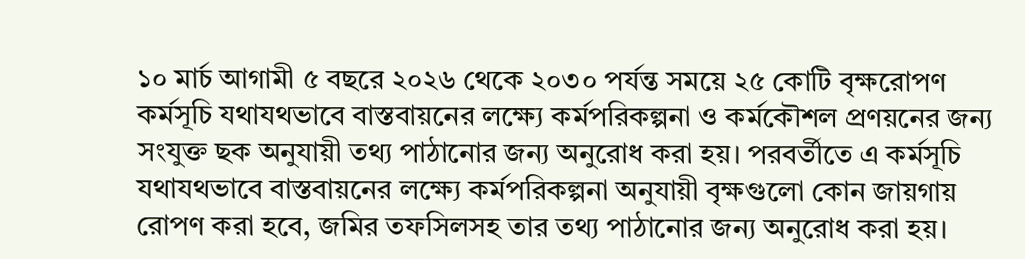১০ মার্চ আগামী ৫ বছরে ২০২৬ থেকে ২০৩০ পর্যন্ত সময়ে ২৫ কোটি বৃক্ষরোপণ কর্মসূচি যথাযথভাবে বাস্তবায়নের লক্ষ্যে কর্মপরিকল্পনা ও কর্মকৌশল প্রণয়নের জন্য সংযুক্ত ছক অনুযায়ী তথ্য পাঠানোর জন্য অনুরোধ করা হয়। পরবর্তীতে এ কর্মসূচি যথাযথভাবে বাস্তবায়নের লক্ষ্যে কর্মপরিকল্পনা অনুযায়ী বৃক্ষগুলো কোন জায়গায় রোপণ করা হবে, জমির তফসিলসহ তার তথ্য পাঠানোর জন্য অনুরোধ করা হয়।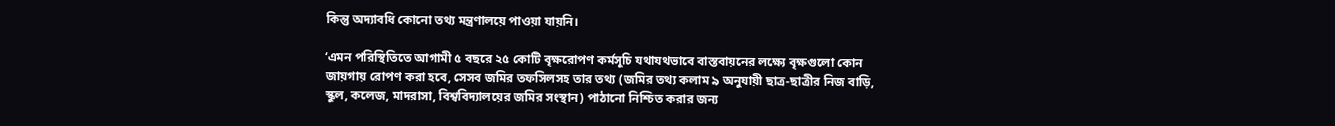কিন্তু অদ্যাবধি কোনো তথ্য মন্ত্রণালয়ে পাওয়া যায়নি।

‘এমন পরিস্থিতিতে আগামী ৫ বছরে ২৫ কোটি বৃক্ষরোপণ কর্মসূচি যথাযথভাবে বাস্তবায়নের লক্ষ্যে বৃক্ষগুলো কোন জায়গায় রোপণ করা হবে, সেসব জমির তফসিলসহ তার তথ্য (জমির তথ্য কলাম ৯ অনুযায়ী ছাত্র-ছাত্রীর নিজ বাড়ি, স্কুল, কলেজ, মাদরাসা, বিশ্ববিদ্যালয়ের জমির সংস্থান) পাঠানো নিশ্চিত করার জন্য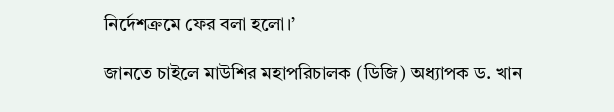নির্দেশক্রমে ফের বলা হলো।’

জানতে চাইলে মাউশির মহাপরিচালক (ডিজি) অধ্যাপক ড. খান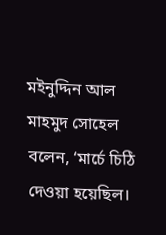মইনুদ্দিন আল মাহমুদ সোহেল বলেন, ‘মার্চে চিঠি দেওয়া হয়েছিল।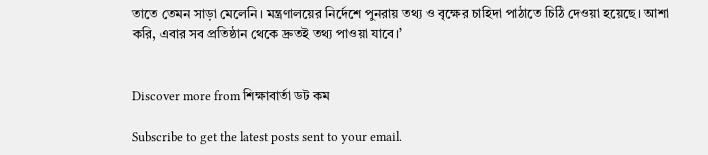তাতে তেমন সাড়া মেলেনি। মন্ত্রণালয়ের নির্দেশে পুনরায় তথ্য ও বৃক্ষের চাহিদা পাঠাতে চিঠি দেওয়া হয়েছে। আশা করি, এবার সব প্রতিষ্ঠান থেকে দ্রুতই তথ্য পাওয়া যাবে।’


Discover more from শিক্ষাবার্তা ডট কম

Subscribe to get the latest posts sent to your email.